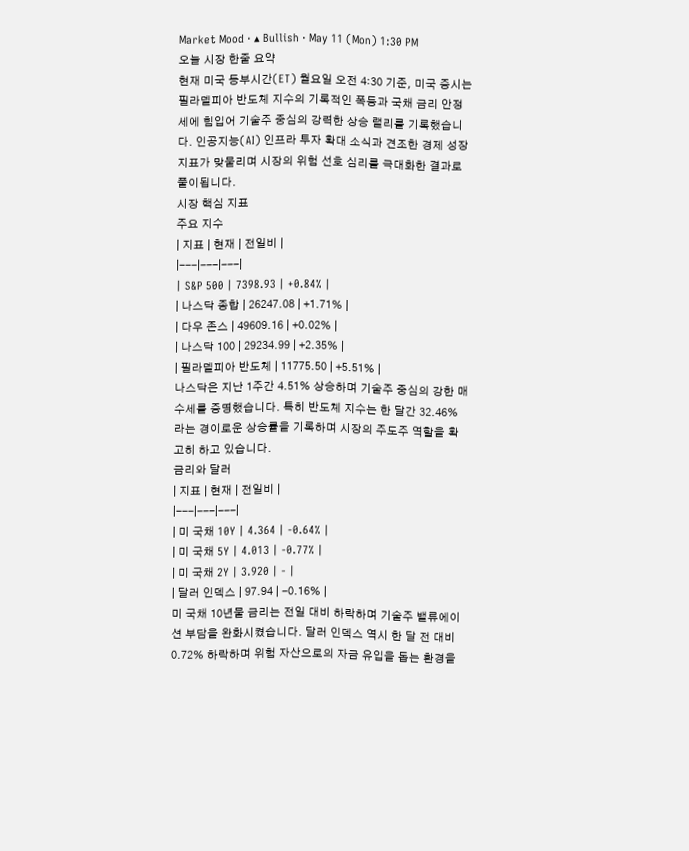Market Mood · ▴ Bullish · May 11 (Mon) 1:30 PM
오늘 시장 한줄 요약
현재 미국 동부시간(ET) 월요일 오전 4:30 기준, 미국 증시는 필라델피아 반도체 지수의 기록적인 폭등과 국채 금리 안정세에 힘입어 기술주 중심의 강력한 상승 랠리를 기록했습니다. 인공지능(AI) 인프라 투자 확대 소식과 견조한 경제 성장 지표가 맞물리며 시장의 위험 선호 심리를 극대화한 결과로 풀이됩니다.
시장 핵심 지표
주요 지수
| 지표 | 현재 | 전일비 |
|---|---|---|
| S&P 500 | 7398.93 | +0.84% |
| 나스닥 종합 | 26247.08 | +1.71% |
| 다우 존스 | 49609.16 | +0.02% |
| 나스닥 100 | 29234.99 | +2.35% |
| 필라델피아 반도체 | 11775.50 | +5.51% |
나스닥은 지난 1주간 4.51% 상승하며 기술주 중심의 강한 매수세를 증명했습니다. 특히 반도체 지수는 한 달간 32.46%라는 경이로운 상승률을 기록하며 시장의 주도주 역할을 확고히 하고 있습니다.
금리와 달러
| 지표 | 현재 | 전일비 |
|---|---|---|
| 미 국채 10Y | 4.364 | -0.64% |
| 미 국채 5Y | 4.013 | -0.77% |
| 미 국채 2Y | 3.920 | - |
| 달러 인덱스 | 97.94 | -0.16% |
미 국채 10년물 금리는 전일 대비 하락하며 기술주 밸류에이션 부담을 완화시켰습니다. 달러 인덱스 역시 한 달 전 대비 0.72% 하락하며 위험 자산으로의 자금 유입을 돕는 환경을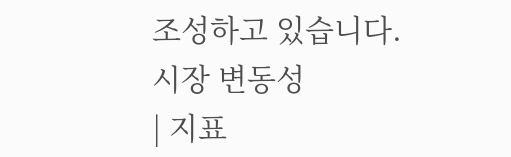조성하고 있습니다.
시장 변동성
| 지표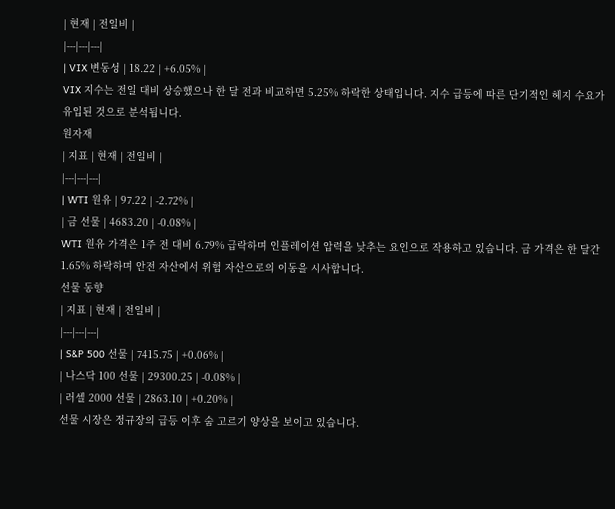| 현재 | 전일비 |
|---|---|---|
| VIX 변동성 | 18.22 | +6.05% |
VIX 지수는 전일 대비 상승했으나 한 달 전과 비교하면 5.25% 하락한 상태입니다. 지수 급등에 따른 단기적인 헤지 수요가 유입된 것으로 분석됩니다.
원자재
| 지표 | 현재 | 전일비 |
|---|---|---|
| WTI 원유 | 97.22 | -2.72% |
| 금 선물 | 4683.20 | -0.08% |
WTI 원유 가격은 1주 전 대비 6.79% 급락하며 인플레이션 압력을 낮추는 요인으로 작용하고 있습니다. 금 가격은 한 달간 1.65% 하락하며 안전 자산에서 위험 자산으로의 이동을 시사합니다.
선물 동향
| 지표 | 현재 | 전일비 |
|---|---|---|
| S&P 500 선물 | 7415.75 | +0.06% |
| 나스닥 100 선물 | 29300.25 | -0.08% |
| 러셀 2000 선물 | 2863.10 | +0.20% |
선물 시장은 정규장의 급등 이후 숨 고르기 양상을 보이고 있습니다.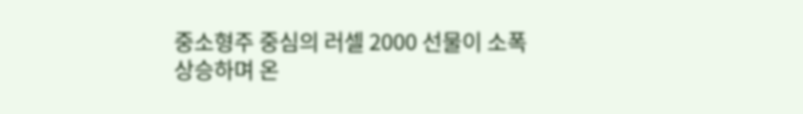중소형주 중심의 러셀 2000 선물이 소폭 상승하며 온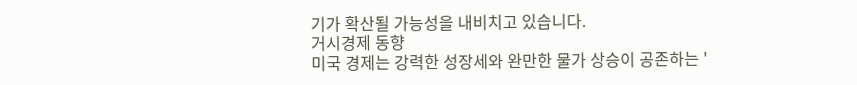기가 확산될 가능성을 내비치고 있습니다.
거시경제 동향
미국 경제는 강력한 성장세와 완만한 물가 상승이 공존하는 '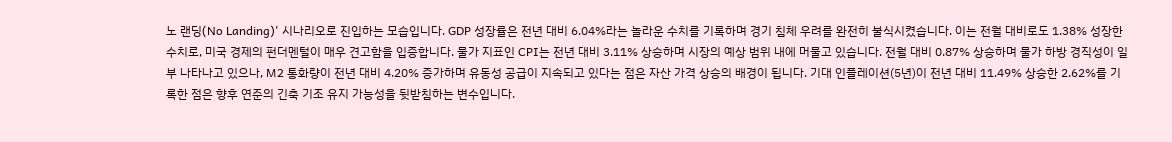노 랜딩(No Landing)' 시나리오로 진입하는 모습입니다. GDP 성장률은 전년 대비 6.04%라는 놀라운 수치를 기록하며 경기 침체 우려를 완전히 불식시켰습니다. 이는 전월 대비로도 1.38% 성장한 수치로, 미국 경제의 펀더멘털이 매우 견고함을 입증합니다. 물가 지표인 CPI는 전년 대비 3.11% 상승하며 시장의 예상 범위 내에 머물고 있습니다. 전월 대비 0.87% 상승하며 물가 하방 경직성이 일부 나타나고 있으나, M2 통화량이 전년 대비 4.20% 증가하며 유동성 공급이 지속되고 있다는 점은 자산 가격 상승의 배경이 됩니다. 기대 인플레이션(5년)이 전년 대비 11.49% 상승한 2.62%를 기록한 점은 향후 연준의 긴축 기조 유지 가능성을 뒷받침하는 변수입니다.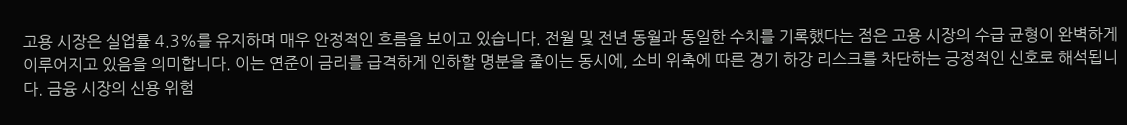고용 시장은 실업률 4.3%를 유지하며 매우 안정적인 흐름을 보이고 있습니다. 전월 및 전년 동월과 동일한 수치를 기록했다는 점은 고용 시장의 수급 균형이 완벽하게 이루어지고 있음을 의미합니다. 이는 연준이 금리를 급격하게 인하할 명분을 줄이는 동시에, 소비 위축에 따른 경기 하강 리스크를 차단하는 긍정적인 신호로 해석됩니다. 금융 시장의 신용 위험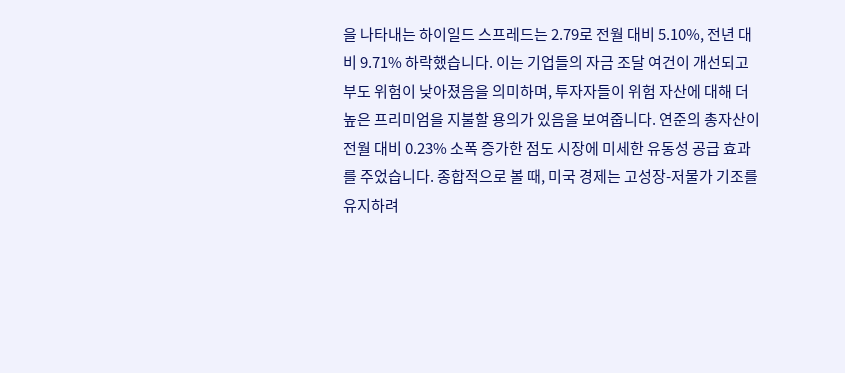을 나타내는 하이일드 스프레드는 2.79로 전월 대비 5.10%, 전년 대비 9.71% 하락했습니다. 이는 기업들의 자금 조달 여건이 개선되고 부도 위험이 낮아졌음을 의미하며, 투자자들이 위험 자산에 대해 더 높은 프리미엄을 지불할 용의가 있음을 보여줍니다. 연준의 총자산이 전월 대비 0.23% 소폭 증가한 점도 시장에 미세한 유동성 공급 효과를 주었습니다. 종합적으로 볼 때, 미국 경제는 고성장-저물가 기조를 유지하려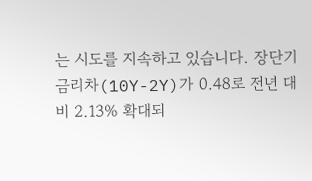는 시도를 지속하고 있습니다. 장단기 금리차(10Y-2Y)가 0.48로 전년 대비 2.13% 확대되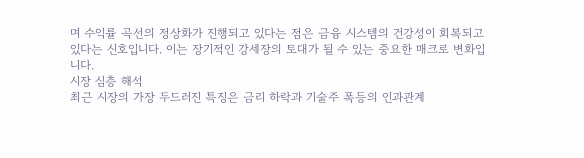며 수익률 곡선의 정상화가 진행되고 있다는 점은 금융 시스템의 건강성이 회복되고 있다는 신호입니다. 이는 장기적인 강세장의 토대가 될 수 있는 중요한 매크로 변화입니다.
시장 심층 해석
최근 시장의 가장 두드러진 특징은 금리 하락과 기술주 폭등의 인과관계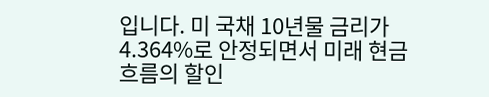입니다. 미 국채 10년물 금리가 4.364%로 안정되면서 미래 현금 흐름의 할인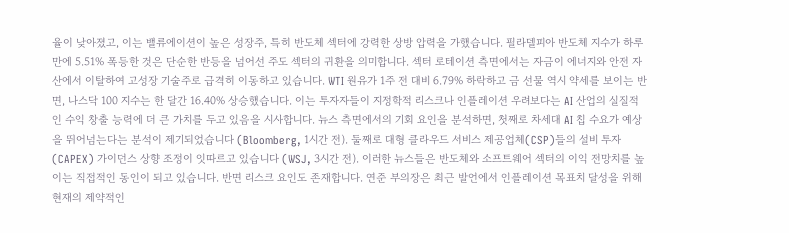율이 낮아졌고, 이는 밸류에이션이 높은 성장주, 특히 반도체 섹터에 강력한 상방 압력을 가했습니다. 필라델피아 반도체 지수가 하루 만에 5.51% 폭등한 것은 단순한 반등을 넘어선 주도 섹터의 귀환을 의미합니다. 섹터 로테이션 측면에서는 자금이 에너지와 안전 자산에서 이탈하여 고성장 기술주로 급격히 이동하고 있습니다. WTI 원유가 1주 전 대비 6.79% 하락하고 금 선물 역시 약세를 보이는 반면, 나스닥 100 지수는 한 달간 16.40% 상승했습니다. 이는 투자자들이 지정학적 리스크나 인플레이션 우려보다는 AI 산업의 실질적인 수익 창출 능력에 더 큰 가치를 두고 있음을 시사합니다. 뉴스 측면에서의 기회 요인을 분석하면, 첫째로 차세대 AI 칩 수요가 예상을 뛰어넘는다는 분석이 제기되었습니다 (Bloomberg, 1시간 전). 둘째로 대형 클라우드 서비스 제공업체(CSP)들의 설비 투자(CAPEX) 가이던스 상향 조정이 잇따르고 있습니다 (WSJ, 3시간 전). 이러한 뉴스들은 반도체와 소프트웨어 섹터의 이익 전망치를 높이는 직접적인 동인이 되고 있습니다. 반면 리스크 요인도 존재합니다. 연준 부의장은 최근 발언에서 인플레이션 목표치 달성을 위해 현재의 제약적인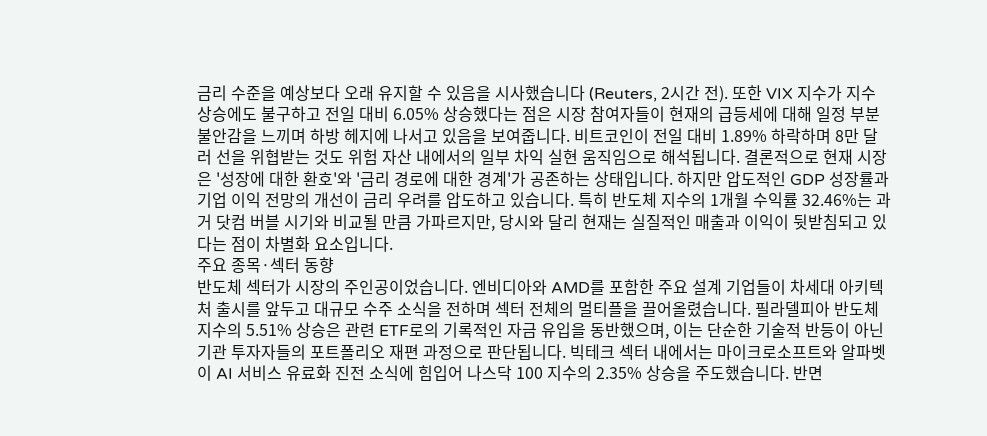금리 수준을 예상보다 오래 유지할 수 있음을 시사했습니다 (Reuters, 2시간 전). 또한 VIX 지수가 지수 상승에도 불구하고 전일 대비 6.05% 상승했다는 점은 시장 참여자들이 현재의 급등세에 대해 일정 부분 불안감을 느끼며 하방 헤지에 나서고 있음을 보여줍니다. 비트코인이 전일 대비 1.89% 하락하며 8만 달러 선을 위협받는 것도 위험 자산 내에서의 일부 차익 실현 움직임으로 해석됩니다. 결론적으로 현재 시장은 '성장에 대한 환호'와 '금리 경로에 대한 경계'가 공존하는 상태입니다. 하지만 압도적인 GDP 성장률과 기업 이익 전망의 개선이 금리 우려를 압도하고 있습니다. 특히 반도체 지수의 1개월 수익률 32.46%는 과거 닷컴 버블 시기와 비교될 만큼 가파르지만, 당시와 달리 현재는 실질적인 매출과 이익이 뒷받침되고 있다는 점이 차별화 요소입니다.
주요 종목·섹터 동향
반도체 섹터가 시장의 주인공이었습니다. 엔비디아와 AMD를 포함한 주요 설계 기업들이 차세대 아키텍처 출시를 앞두고 대규모 수주 소식을 전하며 섹터 전체의 멀티플을 끌어올렸습니다. 필라델피아 반도체 지수의 5.51% 상승은 관련 ETF로의 기록적인 자금 유입을 동반했으며, 이는 단순한 기술적 반등이 아닌 기관 투자자들의 포트폴리오 재편 과정으로 판단됩니다. 빅테크 섹터 내에서는 마이크로소프트와 알파벳이 AI 서비스 유료화 진전 소식에 힘입어 나스닥 100 지수의 2.35% 상승을 주도했습니다. 반면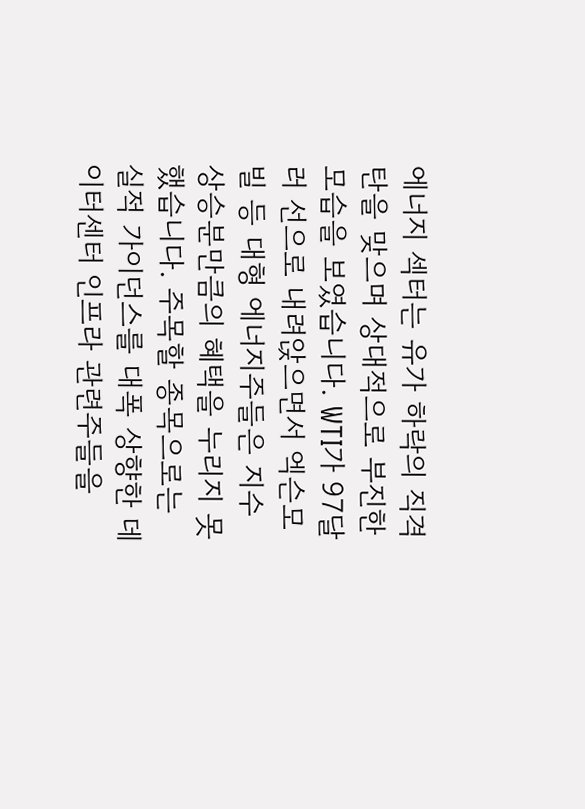에너지 섹터는 유가 하락의 직격탄을 맞으며 상대적으로 부진한 모습을 보였습니다. WTI가 97달러 선으로 내려앉으면서 엑슨모빌 등 대형 에너지주들은 지수 상승분만큼의 혜택을 누리지 못했습니다. 주목할 종목으로는 실적 가이던스를 대폭 상향한 데이터센터 인프라 관련주들을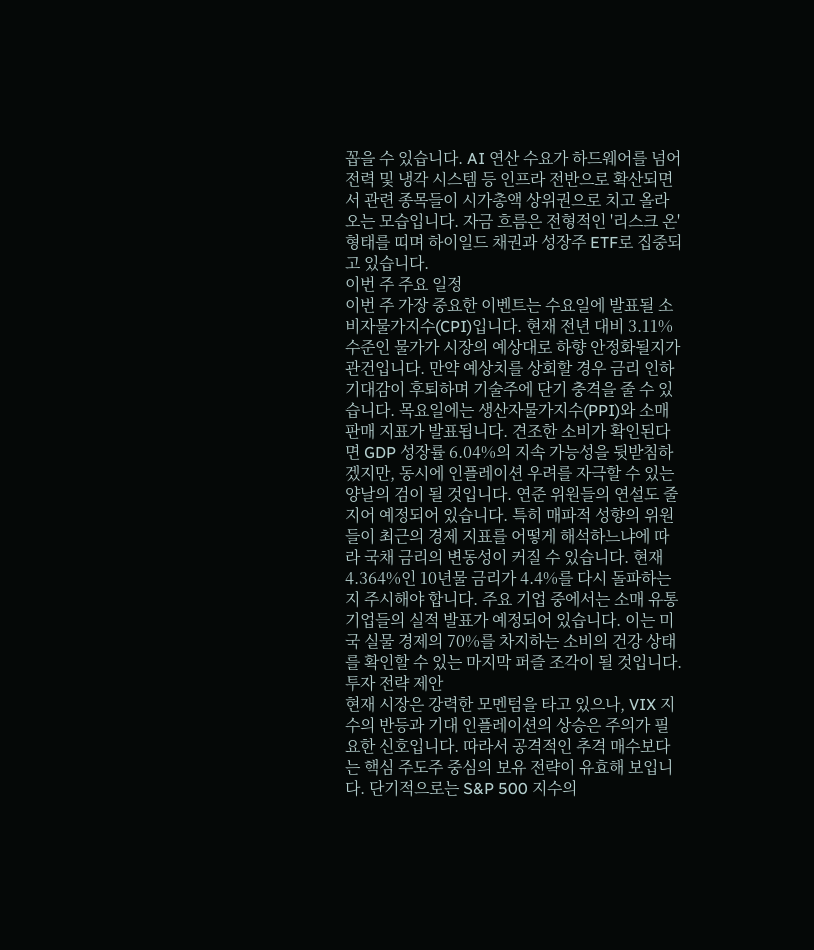꼽을 수 있습니다. AI 연산 수요가 하드웨어를 넘어 전력 및 냉각 시스템 등 인프라 전반으로 확산되면서 관련 종목들이 시가총액 상위권으로 치고 올라오는 모습입니다. 자금 흐름은 전형적인 '리스크 온' 형태를 띠며 하이일드 채권과 성장주 ETF로 집중되고 있습니다.
이번 주 주요 일정
이번 주 가장 중요한 이벤트는 수요일에 발표될 소비자물가지수(CPI)입니다. 현재 전년 대비 3.11% 수준인 물가가 시장의 예상대로 하향 안정화될지가 관건입니다. 만약 예상치를 상회할 경우 금리 인하 기대감이 후퇴하며 기술주에 단기 충격을 줄 수 있습니다. 목요일에는 생산자물가지수(PPI)와 소매판매 지표가 발표됩니다. 견조한 소비가 확인된다면 GDP 성장률 6.04%의 지속 가능성을 뒷받침하겠지만, 동시에 인플레이션 우려를 자극할 수 있는 양날의 검이 될 것입니다. 연준 위원들의 연설도 줄지어 예정되어 있습니다. 특히 매파적 성향의 위원들이 최근의 경제 지표를 어떻게 해석하느냐에 따라 국채 금리의 변동성이 커질 수 있습니다. 현재 4.364%인 10년물 금리가 4.4%를 다시 돌파하는지 주시해야 합니다. 주요 기업 중에서는 소매 유통 기업들의 실적 발표가 예정되어 있습니다. 이는 미국 실물 경제의 70%를 차지하는 소비의 건강 상태를 확인할 수 있는 마지막 퍼즐 조각이 될 것입니다.
투자 전략 제안
현재 시장은 강력한 모멘텀을 타고 있으나, VIX 지수의 반등과 기대 인플레이션의 상승은 주의가 필요한 신호입니다. 따라서 공격적인 추격 매수보다는 핵심 주도주 중심의 보유 전략이 유효해 보입니다. 단기적으로는 S&P 500 지수의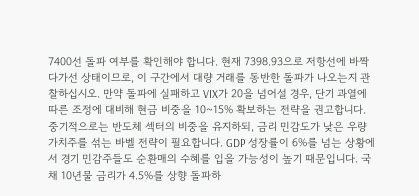7400선 돌파 여부를 확인해야 합니다. 현재 7398.93으로 저항선에 바짝 다가선 상태이므로, 이 구간에서 대량 거래를 동반한 돌파가 나오는지 관찰하십시오. 만약 돌파에 실패하고 VIX가 20을 넘어설 경우, 단기 과열에 따른 조정에 대비해 현금 비중을 10~15% 확보하는 전략을 권고합니다. 중기적으로는 반도체 섹터의 비중을 유지하되, 금리 민감도가 낮은 우량 가치주를 섞는 바벨 전략이 필요합니다. GDP 성장률이 6%를 넘는 상황에서 경기 민감주들도 순환매의 수혜를 입을 가능성이 높기 때문입니다. 국채 10년물 금리가 4.5%를 상향 돌파하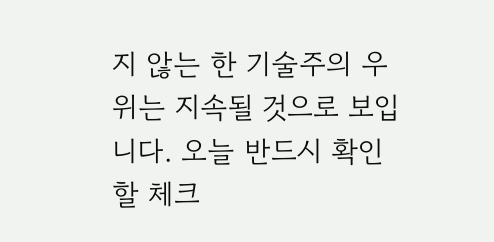지 않는 한 기술주의 우위는 지속될 것으로 보입니다. 오늘 반드시 확인할 체크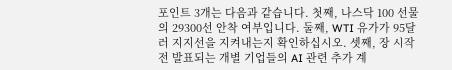포인트 3개는 다음과 같습니다. 첫째, 나스닥 100 선물의 29300선 안착 여부입니다. 둘째, WTI 유가가 95달러 지지선을 지켜내는지 확인하십시오. 셋째, 장 시작 전 발표되는 개별 기업들의 AI 관련 추가 계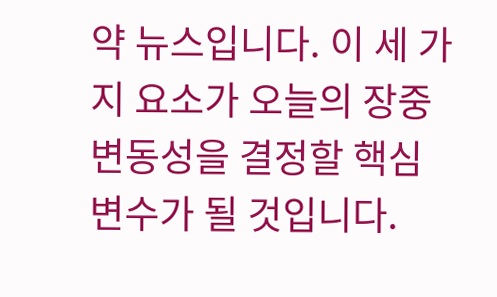약 뉴스입니다. 이 세 가지 요소가 오늘의 장중 변동성을 결정할 핵심 변수가 될 것입니다.